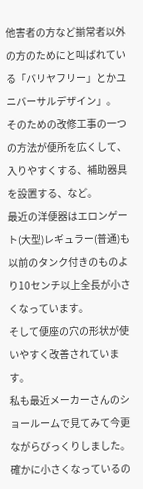他害者の方など揃常者以外の方のためにと叫ばれている「バリヤフリー」とかユニバーサルデザイン」。
そのための改修工事の一つの方法が便所を広くして、入りやすくする、補助器具を設置する、など。
最近の洋便器はエロンゲート(大型)レギュラー(普通)も以前のタンク付きのものより10センチ以上全長が小さくなっています。
そして便座の穴の形状が使いやすく改善されています。
私も最近メーカーさんのショールームで見てみて今更ながらびっくりしました。
確かに小さくなっているの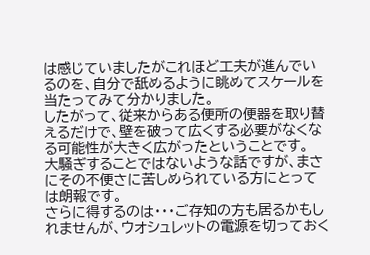は感じていましたがこれほど工夫が進んでいるのを、自分で舐めるように眺めてスケールを当たってみて分かりました。
したがって、従来からある便所の便器を取り替えるだけで、壁を破って広くする必要がなくなる可能性が大きく広がったということです。
大騒ぎすることではないような話ですが、まさにその不便さに苦しめられている方にとっては朗報です。
さらに得するのは・・・ご存知の方も居るかもしれませんが、ウオシュレットの電源を切っておく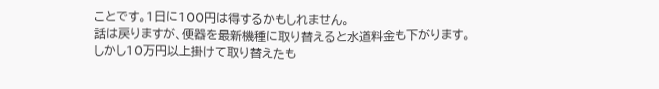ことです。1日に100円は得するかもしれません。
話は戻りますが、便器を最新機種に取り替えると水道料金も下がります。
しかし10万円以上掛けて取り替えたも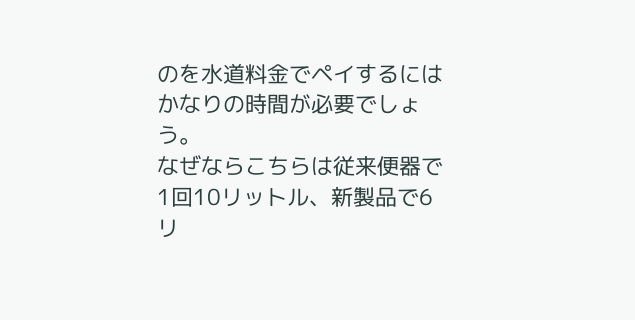のを水道料金でペイするにはかなりの時間が必要でしょう。
なぜならこちらは従来便器で1回10リットル、新製品で6リ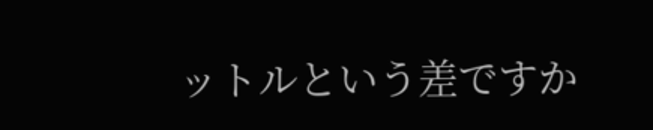ットルという差ですか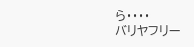ら・・・・
バリヤフリー